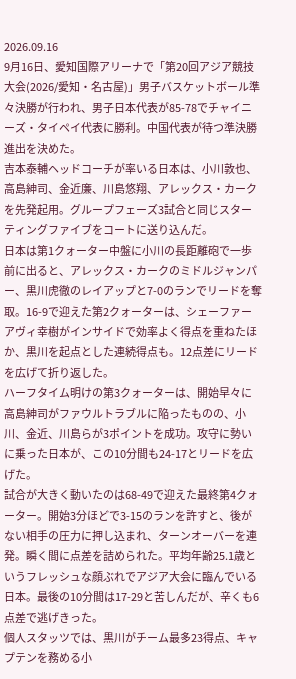2026.09.16
9月16日、愛知国際アリーナで「第20回アジア競技大会(2026/愛知・名古屋)」男子バスケットボール準々決勝が行われ、男子日本代表が85-78でチャイニーズ・タイペイ代表に勝利。中国代表が待つ準決勝進出を決めた。
吉本泰輔ヘッドコーチが率いる日本は、小川敦也、高島紳司、金近廉、川島悠翔、アレックス・カークを先発起用。グループフェーズ3試合と同じスターティングファイブをコートに送り込んだ。
日本は第1クォーター中盤に小川の長距離砲で一歩前に出ると、アレックス・カークのミドルジャンパー、黒川虎徹のレイアップと7-0のランでリードを奪取。16-9で迎えた第2クォーターは、シェーファーアヴィ幸樹がインサイドで効率よく得点を重ねたほか、黒川を起点とした連続得点も。12点差にリードを広げて折り返した。
ハーフタイム明けの第3クォーターは、開始早々に高島紳司がファウルトラブルに陥ったものの、小川、金近、川島らが3ポイントを成功。攻守に勢いに乗った日本が、この10分間も24-17とリードを広げた。
試合が大きく動いたのは68-49で迎えた最終第4クォーター。開始3分ほどで3-15のランを許すと、後がない相手の圧力に押し込まれ、ターンオーバーを連発。瞬く間に点差を詰められた。平均年齢25.1歳というフレッシュな顔ぶれでアジア大会に臨んでいる日本。最後の10分間は17-29と苦しんだが、辛くも6点差で逃げきった。
個人スタッツでは、黒川がチーム最多23得点、キャプテンを務める小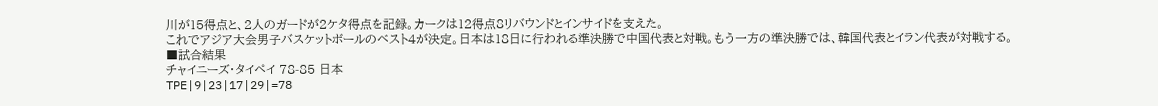川が15得点と、2人のガードが2ケタ得点を記録。カークは12得点8リバウンドとインサイドを支えた。
これでアジア大会男子バスケットボールのベスト4が決定。日本は18日に行われる準決勝で中国代表と対戦。もう一方の準決勝では、韓国代表とイラン代表が対戦する。
■試合結果
チャイニーズ・タイペイ 78-85 日本
TPE|9|23|17|29|=78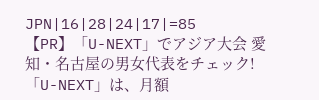JPN|16|28|24|17|=85
【PR】「U-NEXT」でアジア大会 愛知・名古屋の男女代表をチェック!
「U-NEXT」は、月額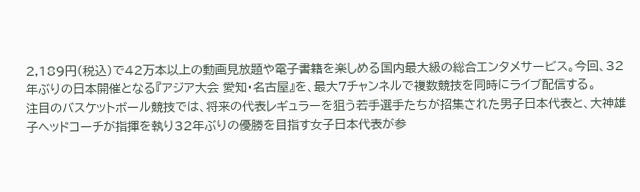2,189円(税込)で42万本以上の動画見放題や電子書籍を楽しめる国内最大級の総合エンタメサービス。今回、32年ぶりの日本開催となる『アジア大会 愛知・名古屋』を、最大7チャンネルで複数競技を同時にライブ配信する。
注目のバスケットボール競技では、将来の代表レギュラーを狙う若手選手たちが招集された男子日本代表と、大神雄子ヘッドコーチが指揮を執り32年ぶりの優勝を目指す女子日本代表が参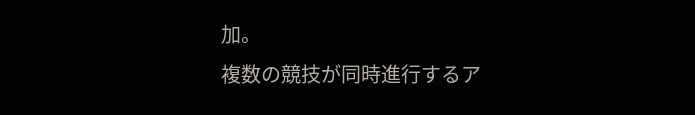加。
複数の競技が同時進行するア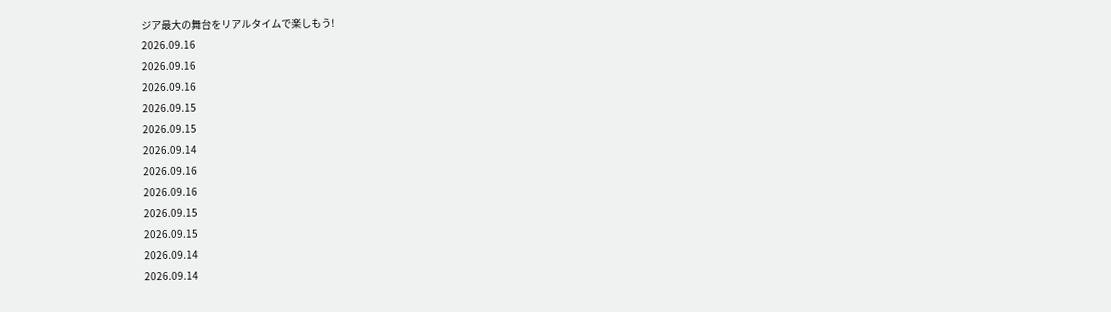ジア最大の舞台をリアルタイムで楽しもう!
2026.09.16
2026.09.16
2026.09.16
2026.09.15
2026.09.15
2026.09.14
2026.09.16
2026.09.16
2026.09.15
2026.09.15
2026.09.14
2026.09.14